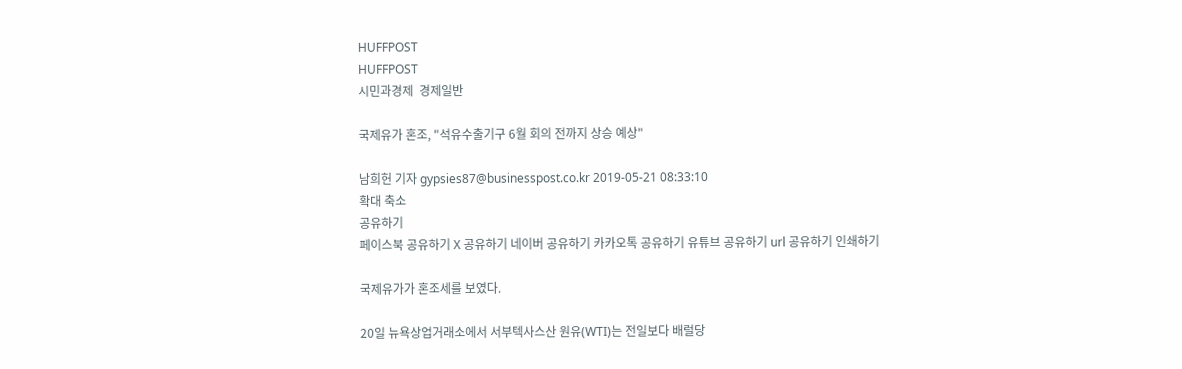HUFFPOST
HUFFPOST
시민과경제  경제일반

국제유가 혼조, "석유수출기구 6월 회의 전까지 상승 예상"

남희헌 기자 gypsies87@businesspost.co.kr 2019-05-21 08:33:10
확대 축소
공유하기
페이스북 공유하기 X 공유하기 네이버 공유하기 카카오톡 공유하기 유튜브 공유하기 url 공유하기 인쇄하기

국제유가가 혼조세를 보였다.

20일 뉴욕상업거래소에서 서부텍사스산 원유(WTI)는 전일보다 배럴당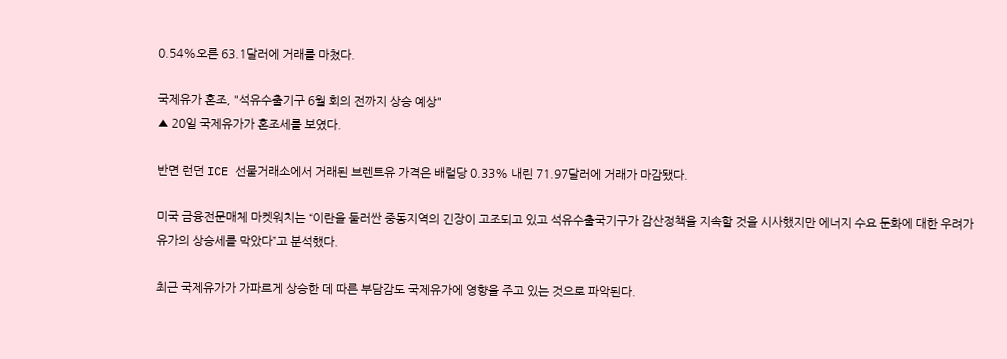0.54%오른 63.1달러에 거래를 마쳤다.

국제유가 혼조, "석유수출기구 6월 회의 전까지 상승 예상"
▲ 20일 국제유가가 혼조세를 보였다.

반면 런던 ICE 선물거래소에서 거래된 브렌트유 가격은 배럴당 0.33% 내린 71.97달러에 거래가 마감됐다.

미국 금융전문매체 마켓워치는 “이란을 둘러싼 중동지역의 긴장이 고조되고 있고 석유수출국기구가 감산정책을 지속할 것을 시사했지만 에너지 수요 둔화에 대한 우려가 유가의 상승세를 막았다”고 분석했다.

최근 국제유가가 가파르게 상승한 데 따른 부담감도 국제유가에 영향을 주고 있는 것으로 파악된다.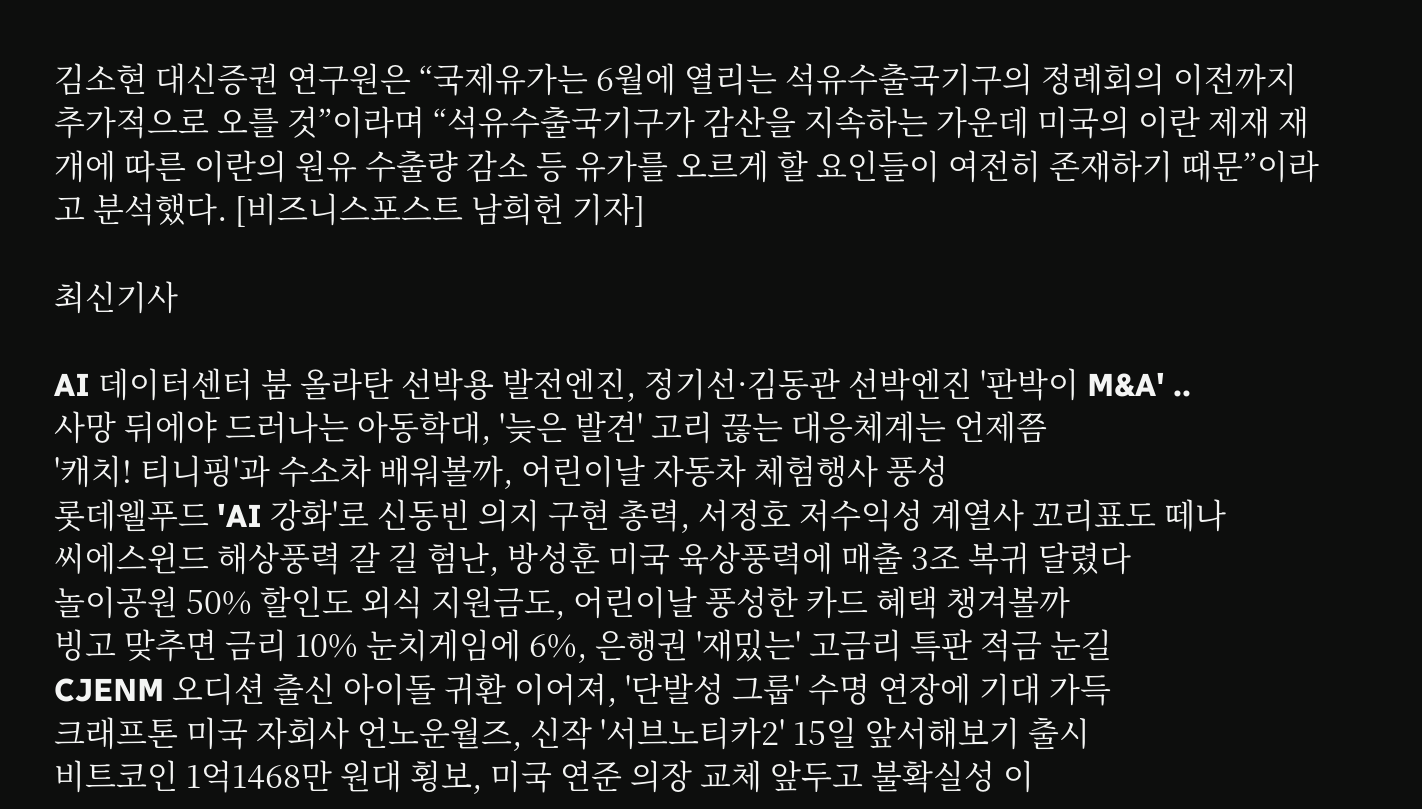김소현 대신증권 연구원은 “국제유가는 6월에 열리는 석유수출국기구의 정례회의 이전까지 추가적으로 오를 것”이라며 “석유수출국기구가 감산을 지속하는 가운데 미국의 이란 제재 재개에 따른 이란의 원유 수출량 감소 등 유가를 오르게 할 요인들이 여전히 존재하기 때문”이라고 분석했다. [비즈니스포스트 남희헌 기자]

최신기사

AI 데이터센터 붐 올라탄 선박용 발전엔진, 정기선·김동관 선박엔진 '판박이 M&A' ..
사망 뒤에야 드러나는 아동학대, '늦은 발견' 고리 끊는 대응체계는 언제쯤
'캐치! 티니핑'과 수소차 배워볼까, 어린이날 자동차 체험행사 풍성
롯데웰푸드 'AI 강화'로 신동빈 의지 구현 총력, 서정호 저수익성 계열사 꼬리표도 떼나
씨에스윈드 해상풍력 갈 길 험난, 방성훈 미국 육상풍력에 매출 3조 복귀 달렸다
놀이공원 50% 할인도 외식 지원금도, 어린이날 풍성한 카드 혜택 챙겨볼까
빙고 맞추면 금리 10% 눈치게임에 6%, 은행권 '재밌는' 고금리 특판 적금 눈길
CJENM 오디션 출신 아이돌 귀환 이어져, '단발성 그룹' 수명 연장에 기대 가득
크래프톤 미국 자회사 언노운월즈, 신작 '서브노티카2' 15일 앞서해보기 출시
비트코인 1억1468만 원대 횡보, 미국 연준 의장 교체 앞두고 불확실성 이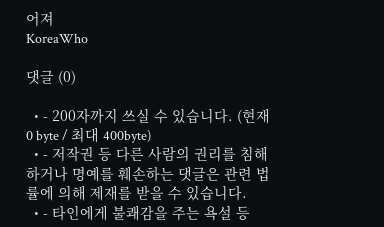어져
KoreaWho

댓글 (0)

  • - 200자까지 쓰실 수 있습니다. (현재 0 byte / 최대 400byte)
  • - 저작권 등 다른 사람의 권리를 침해하거나 명예를 훼손하는 댓글은 관련 법률에 의해 제재를 받을 수 있습니다.
  • - 타인에게 불쾌감을 주는 욕설 등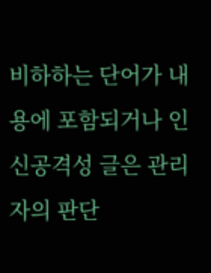비하하는 단어가 내용에 포함되거나 인신공격성 글은 관리자의 판단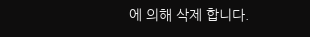에 의해 삭제 합니다.